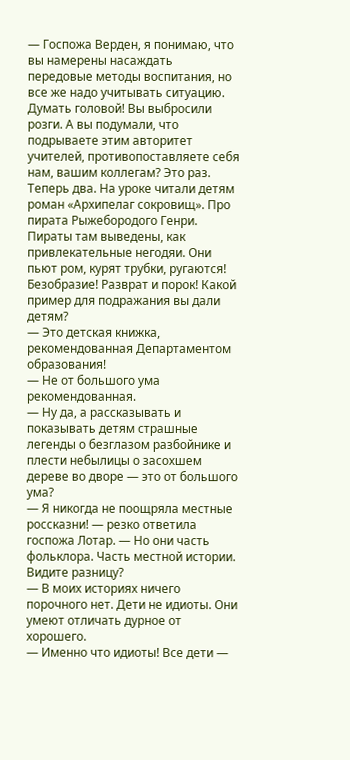— Госпожа Верден, я понимаю, что вы намерены насаждать передовые методы воспитания, но все же надо учитывать ситуацию. Думать головой! Вы выбросили розги. А вы подумали, что подрываете этим авторитет учителей, противопоставляете себя нам, вашим коллегам? Это раз. Теперь два. На уроке читали детям роман «Архипелаг сокровищ». Про пирата Рыжебородого Генри. Пираты там выведены, как привлекательные негодяи. Они пьют ром, курят трубки, ругаются! Безобразие! Разврат и порок! Какой пример для подражания вы дали детям?
— Это детская книжка, рекомендованная Департаментом образования!
— Не от большого ума рекомендованная.
— Ну да, а рассказывать и показывать детям страшные легенды о безглазом разбойнике и плести небылицы о засохшем дереве во дворе — это от большого ума?
— Я никогда не поощряла местные россказни! — резко ответила госпожа Лотар. — Но они часть фольклора. Часть местной истории. Видите разницу?
— В моих историях ничего порочного нет. Дети не идиоты. Они умеют отличать дурное от хорошего.
— Именно что идиоты! Все дети —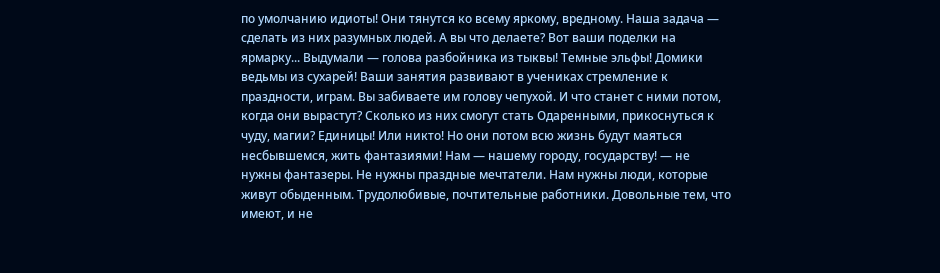по умолчанию идиоты! Они тянутся ко всему яркому, вредному. Наша задача — сделать из них разумных людей. А вы что делаете? Вот ваши поделки на ярмарку... Выдумали — голова разбойника из тыквы! Темные эльфы! Домики ведьмы из сухарей! Ваши занятия развивают в учениках стремление к праздности, играм. Вы забиваете им голову чепухой. И что станет с ними потом, когда они вырастут? Сколько из них смогут стать Одаренными, прикоснуться к чуду, магии? Единицы! Или никто! Но они потом всю жизнь будут маяться несбывшемся, жить фантазиями! Нам — нашему городу, государству! — не нужны фантазеры. Не нужны праздные мечтатели. Нам нужны люди, которые живут обыденным. Трудолюбивые, почтительные работники. Довольные тем, что имеют, и не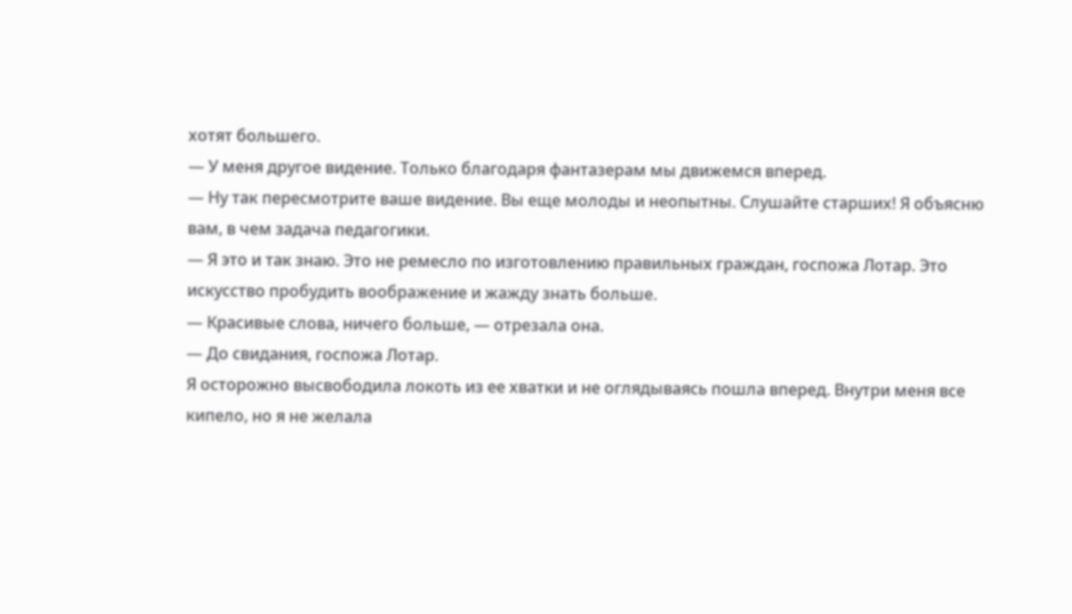хотят большего.
— У меня другое видение. Только благодаря фантазерам мы движемся вперед.
— Ну так пересмотрите ваше видение. Вы еще молоды и неопытны. Слушайте старших! Я объясню вам, в чем задача педагогики.
— Я это и так знаю. Это не ремесло по изготовлению правильных граждан, госпожа Лотар. Это искусство пробудить воображение и жажду знать больше.
— Красивые слова, ничего больше, — отрезала она.
— До свидания, госпожа Лотар.
Я осторожно высвободила локоть из ее хватки и не оглядываясь пошла вперед. Внутри меня все кипело, но я не желала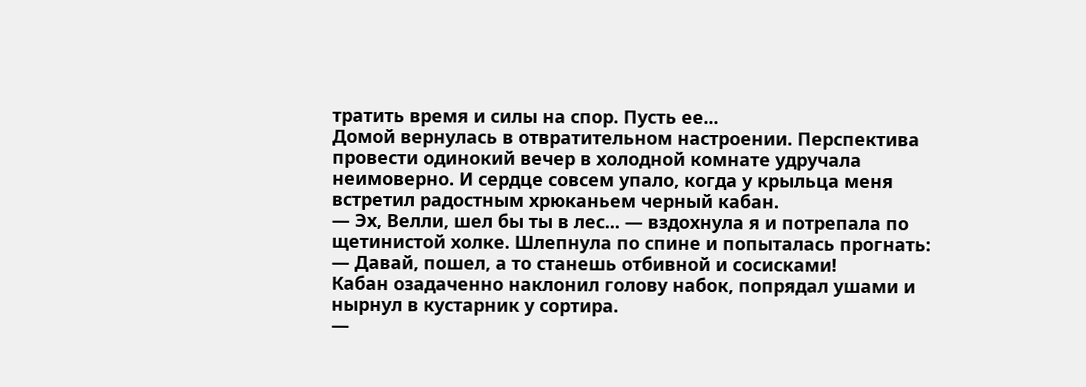тратить время и силы на спор. Пусть ее...
Домой вернулась в отвратительном настроении. Перспектива провести одинокий вечер в холодной комнате удручала неимоверно. И сердце совсем упало, когда у крыльца меня встретил радостным хрюканьем черный кабан.
— Эх, Велли, шел бы ты в лес... — вздохнула я и потрепала по щетинистой холке. Шлепнула по спине и попыталась прогнать: — Давай, пошел, а то станешь отбивной и сосисками!
Кабан озадаченно наклонил голову набок, попрядал ушами и нырнул в кустарник у сортира.
—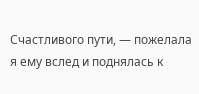Счастливого пути, — пожелала я ему вслед и поднялась к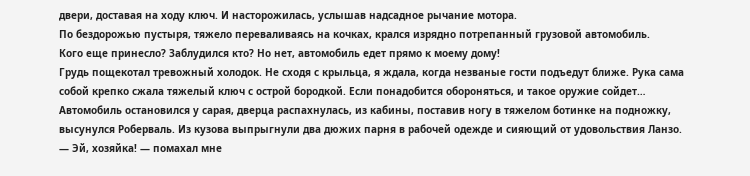двери, доставая на ходу ключ. И насторожилась, услышав надсадное рычание мотора.
По бездорожью пустыря, тяжело переваливаясь на кочках, крался изрядно потрепанный грузовой автомобиль.
Кого еще принесло? Заблудился кто? Но нет, автомобиль едет прямо к моему дому!
Грудь пощекотал тревожный холодок. Не сходя с крыльца, я ждала, когда незваные гости подъедут ближе. Рука сама собой крепко сжала тяжелый ключ с острой бородкой. Если понадобится обороняться, и такое оружие сойдет…
Автомобиль остановился у сарая, дверца распахнулась, из кабины, поставив ногу в тяжелом ботинке на подножку, высунулся Роберваль. Из кузова выпрыгнули два дюжих парня в рабочей одежде и сияющий от удовольствия Ланзо.
— Эй, хозяйка! — помахал мне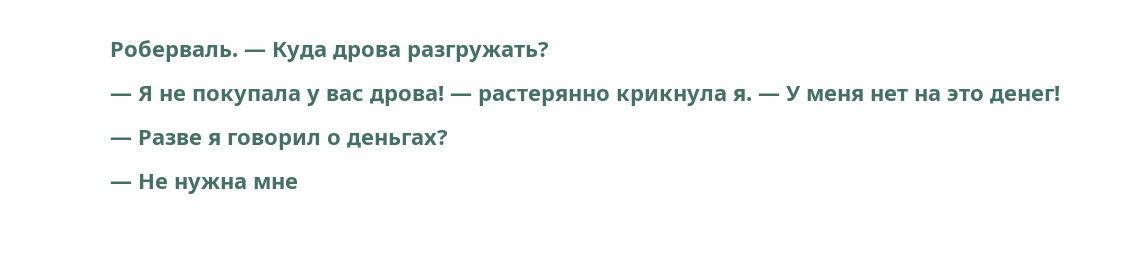Роберваль. — Куда дрова разгружать?
— Я не покупала у вас дрова! — растерянно крикнула я. — У меня нет на это денег!
— Разве я говорил о деньгах?
— Не нужна мне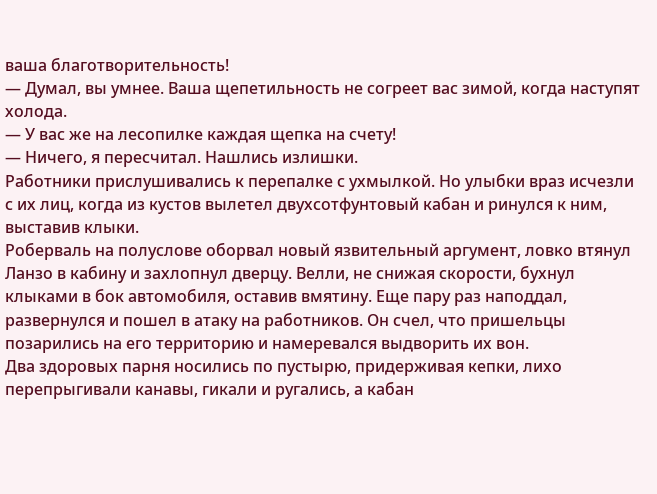ваша благотворительность!
— Думал, вы умнее. Ваша щепетильность не согреет вас зимой, когда наступят холода.
— У вас же на лесопилке каждая щепка на счету!
— Ничего, я пересчитал. Нашлись излишки.
Работники прислушивались к перепалке с ухмылкой. Но улыбки враз исчезли с их лиц, когда из кустов вылетел двухсотфунтовый кабан и ринулся к ним, выставив клыки.
Роберваль на полуслове оборвал новый язвительный аргумент, ловко втянул Ланзо в кабину и захлопнул дверцу. Велли, не снижая скорости, бухнул клыками в бок автомобиля, оставив вмятину. Еще пару раз наподдал, развернулся и пошел в атаку на работников. Он счел, что пришельцы позарились на его территорию и намеревался выдворить их вон.
Два здоровых парня носились по пустырю, придерживая кепки, лихо перепрыгивали канавы, гикали и ругались, а кабан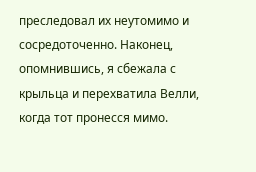преследовал их неутомимо и сосредоточенно. Наконец, опомнившись, я сбежала с крыльца и перехватила Велли, когда тот пронесся мимо.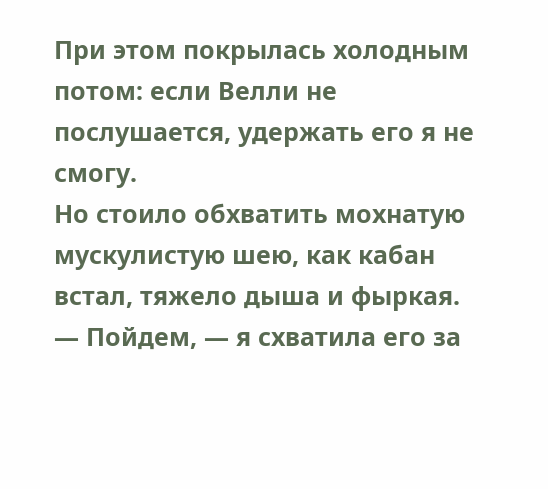При этом покрылась холодным потом: если Велли не послушается, удержать его я не смогу.
Но стоило обхватить мохнатую мускулистую шею, как кабан встал, тяжело дыша и фыркая.
— Пойдем, — я схватила его за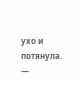ухо и потянула. —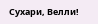Сухари, Велли!